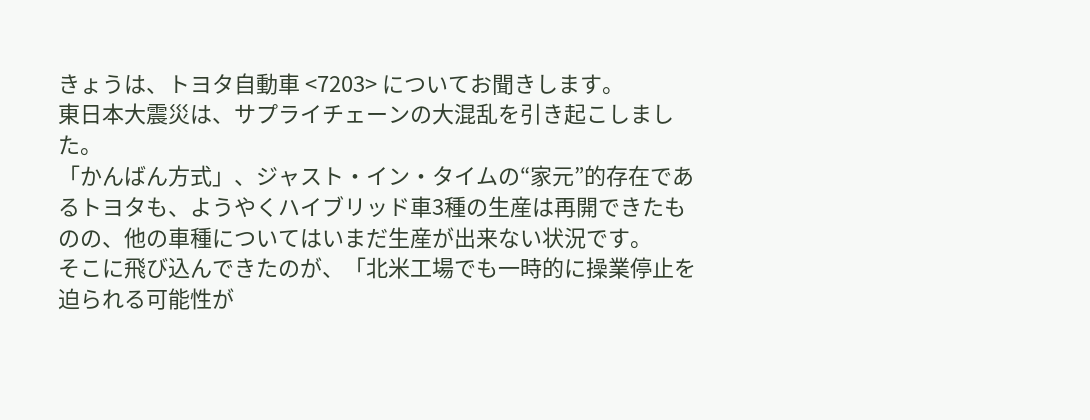きょうは、トヨタ自動車 <7203> についてお聞きします。
東日本大震災は、サプライチェーンの大混乱を引き起こしました。
「かんばん方式」、ジャスト・イン・タイムの“家元”的存在であるトヨタも、ようやくハイブリッド車3種の生産は再開できたものの、他の車種についてはいまだ生産が出来ない状況です。
そこに飛び込んできたのが、「北米工場でも一時的に操業停止を迫られる可能性が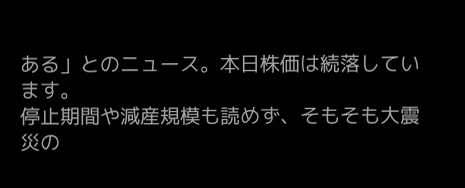ある」とのニュース。本日株価は続落しています。
停止期間や減産規模も読めず、そもそも大震災の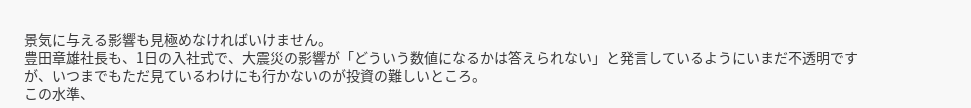景気に与える影響も見極めなければいけません。
豊田章雄社長も、1日の入社式で、大震災の影響が「どういう数値になるかは答えられない」と発言しているようにいまだ不透明ですが、いつまでもただ見ているわけにも行かないのが投資の難しいところ。
この水準、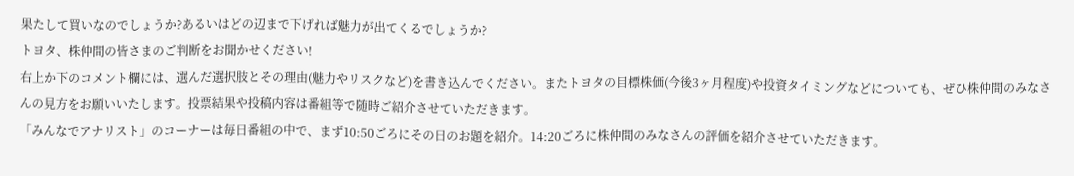果たして買いなのでしょうか?あるいはどの辺まで下げれば魅力が出てくるでしょうか?
トヨタ、株仲間の皆さまのご判断をお聞かせください!
右上か下のコメント欄には、選んだ選択肢とその理由(魅力やリスクなど)を書き込んでください。またトヨタの目標株価(今後3ヶ月程度)や投資タイミングなどについても、ぜひ株仲間のみなさんの見方をお願いいたします。投票結果や投稿内容は番組等で随時ご紹介させていただきます。
「みんなでアナリスト」のコーナーは毎日番組の中で、まず10:50ごろにその日のお題を紹介。14:20ごろに株仲間のみなさんの評価を紹介させていただきます。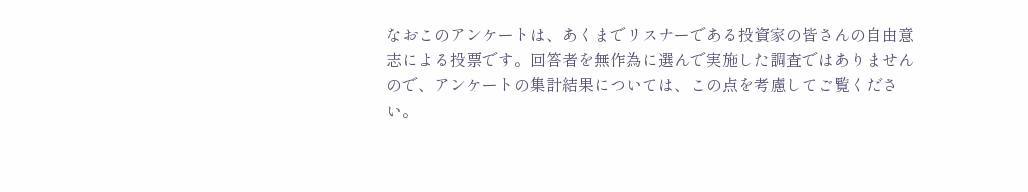なおこのアンケートは、あくまでリスナーである投資家の皆さんの自由意志による投票です。回答者を無作為に選んで実施した調査ではありませんので、アンケートの集計結果については、この点を考慮してご覧ください。